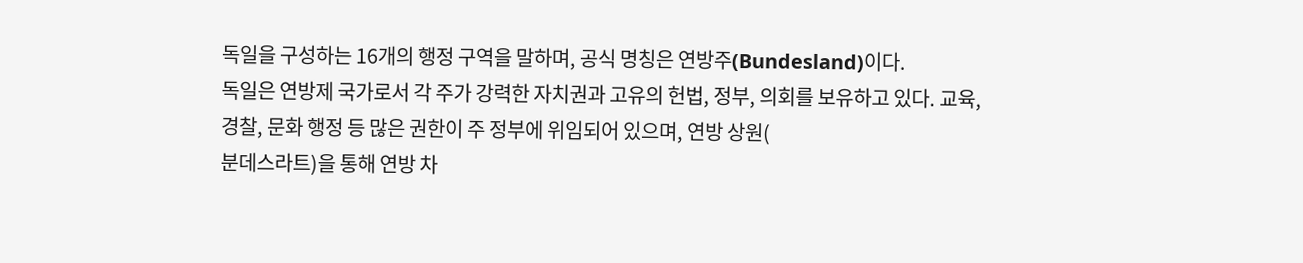독일을 구성하는 16개의 행정 구역을 말하며, 공식 명칭은 연방주(Bundesland)이다.
독일은 연방제 국가로서 각 주가 강력한 자치권과 고유의 헌법, 정부, 의회를 보유하고 있다. 교육, 경찰, 문화 행정 등 많은 권한이 주 정부에 위임되어 있으며, 연방 상원(
분데스라트)을 통해 연방 차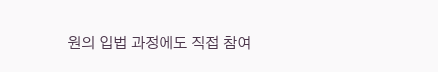원의 입법 과정에도 직접 참여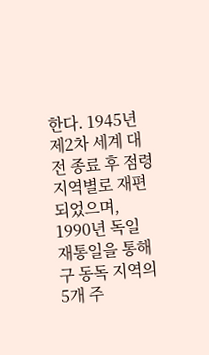한다. 1945년 제2차 세계 대전 종료 후 점령 지역별로 재편되었으며,
1990년 독일 재통일을 통해 구 동독 지역의 5개 주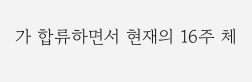가 합류하면서 현재의 16주 체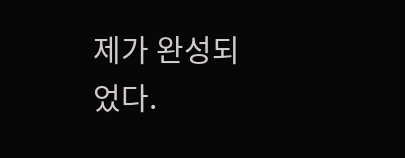제가 완성되었다.